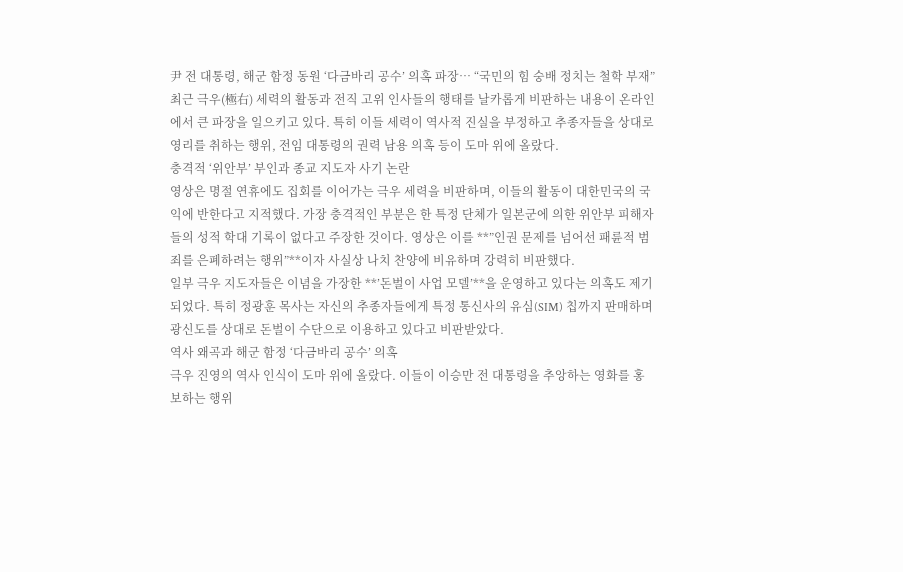尹 전 대통령, 해군 함정 동원 ‘다금바리 공수’ 의혹 파장… “국민의 힘 숭배 정치는 철학 부재”
최근 극우(極右) 세력의 활동과 전직 고위 인사들의 행태를 날카롭게 비판하는 내용이 온라인에서 큰 파장을 일으키고 있다. 특히 이들 세력이 역사적 진실을 부정하고 추종자들을 상대로 영리를 취하는 행위, 전임 대통령의 권력 남용 의혹 등이 도마 위에 올랐다.
충격적 ‘위안부’ 부인과 종교 지도자 사기 논란
영상은 명절 연휴에도 집회를 이어가는 극우 세력을 비판하며, 이들의 활동이 대한민국의 국익에 반한다고 지적했다. 가장 충격적인 부분은 한 특정 단체가 일본군에 의한 위안부 피해자들의 성적 학대 기록이 없다고 주장한 것이다. 영상은 이를 **”인권 문제를 넘어선 패륜적 범죄를 은폐하려는 행위”**이자 사실상 나치 찬양에 비유하며 강력히 비판했다.
일부 극우 지도자들은 이념을 가장한 **’돈벌이 사업 모델’**을 운영하고 있다는 의혹도 제기되었다. 특히 정광훈 목사는 자신의 추종자들에게 특정 통신사의 유심(SIM) 칩까지 판매하며 광신도를 상대로 돈벌이 수단으로 이용하고 있다고 비판받았다.
역사 왜곡과 해군 함정 ‘다금바리 공수’ 의혹
극우 진영의 역사 인식이 도마 위에 올랐다. 이들이 이승만 전 대통령을 추앙하는 영화를 홍보하는 행위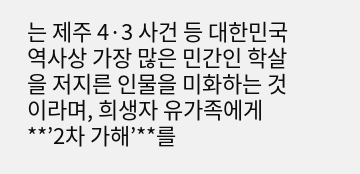는 제주 4·3 사건 등 대한민국 역사상 가장 많은 민간인 학살을 저지른 인물을 미화하는 것이라며, 희생자 유가족에게 **’2차 가해’**를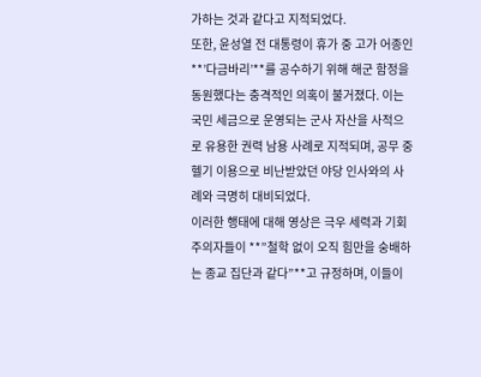가하는 것과 같다고 지적되었다.
또한, 윤성열 전 대통령이 휴가 중 고가 어종인 **’다금바리’**를 공수하기 위해 해군 함정을 동원했다는 충격적인 의혹이 불거졌다. 이는 국민 세금으로 운영되는 군사 자산을 사적으로 유용한 권력 남용 사례로 지적되며, 공무 중 헬기 이용으로 비난받았던 야당 인사와의 사례와 극명히 대비되었다.
이러한 행태에 대해 영상은 극우 세력과 기회주의자들이 **”철학 없이 오직 힘만을 숭배하는 종교 집단과 같다”**고 규정하며, 이들이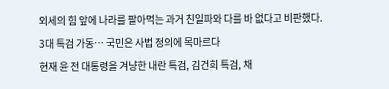외세의 힘 앞에 나라를 팔아먹는 과거 친일파와 다를 바 없다고 비판했다.
3대 특검 가동… 국민은 사법 정의에 목마르다
현재 윤 전 대통령을 겨냥한 내란 특검, 김건희 특검, 채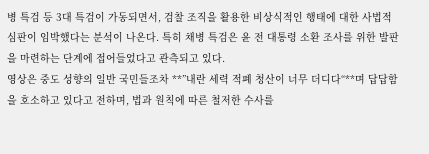병 특검 등 3대 특검이 가동되면서, 검찰 조직을 활용한 비상식적인 행태에 대한 사법적 심판이 임박했다는 분석이 나온다. 특히 채병 특검은 윤 전 대통령 소환 조사를 위한 발판을 마련하는 단계에 접어들었다고 관측되고 있다.
영상은 중도 성향의 일반 국민들조차 **”내란 세력 적폐 청산이 너무 더디다“**며 답답함을 호소하고 있다고 전하며, 법과 원칙에 따른 철저한 수사를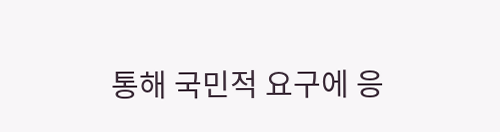통해 국민적 요구에 응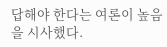답해야 한다는 여론이 높음을 시사했다.